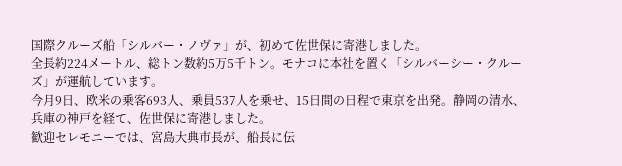国際クルーズ船「シルバー・ノヴァ」が、初めて佐世保に寄港しました。
全長約224メートル、総トン数約5万5千トン。モナコに本社を置く「シルバーシー・クルーズ」が運航しています。
今月9日、欧米の乗客693人、乗員537人を乗せ、15日間の日程で東京を出発。静岡の清水、兵庫の神戸を経て、佐世保に寄港しました。
歓迎セレモニーでは、宮島大典市長が、船長に伝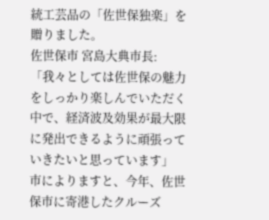統工芸品の「佐世保独楽」を贈りました。
佐世保市 宮島大典市長:
「我々としては佐世保の魅力をしっかり楽しんでいただく中で、経済波及効果が最大限に発出できるように頑張っていきたいと思っています」
市によりますと、今年、佐世保市に寄港したクルーズ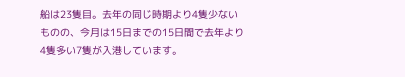船は23隻目。去年の同じ時期より4隻少ないものの、今月は15日までの15日間で去年より4隻多い7隻が入港しています。